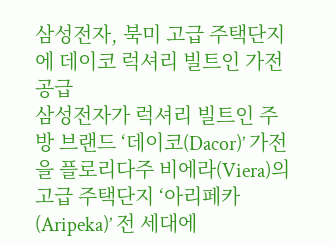삼성전자, 북미 고급 주택단지에 데이코 럭셔리 빌트인 가전 공급
삼성전자가 럭셔리 빌트인 주방 브랜드 ‘데이코(Dacor)’ 가전을 플로리다주 비에라(Viera)의 고급 주택단지 ‘아리페카(Aripeka)’ 전 세대에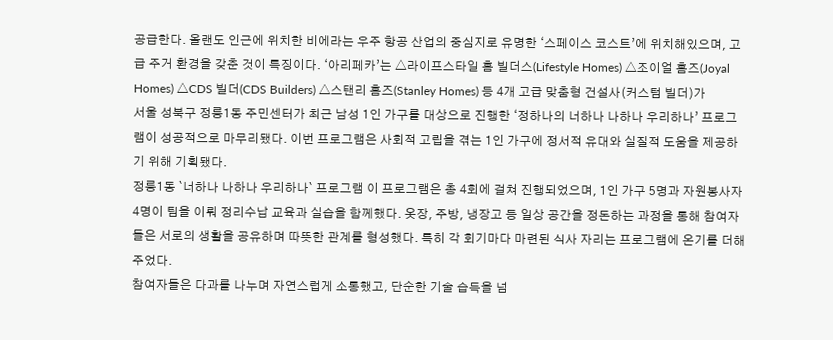공급한다. 올랜도 인근에 위치한 비에라는 우주 항공 산업의 중심지로 유명한 ‘스페이스 코스트’에 위치해있으며, 고급 주거 환경을 갖춘 것이 특징이다. ‘아리페카’는 △라이프스타일 홈 빌더스(Lifestyle Homes) △조이얼 홈즈(Joyal Homes) △CDS 빌더(CDS Builders) △스탠리 홈즈(Stanley Homes) 등 4개 고급 맞춤형 건설사(커스텀 빌더)가
서울 성북구 정릉1동 주민센터가 최근 남성 1인 가구를 대상으로 진행한 ‘정하나의 너하나 나하나 우리하나’ 프로그램이 성공적으로 마무리됐다. 이번 프로그램은 사회적 고립을 겪는 1인 가구에 정서적 유대와 실질적 도움을 제공하기 위해 기획됐다.
정릉1동 `너하나 나하나 우리하나` 프로그램 이 프로그램은 총 4회에 걸쳐 진행되었으며, 1인 가구 5명과 자원봉사자 4명이 팀을 이뤄 정리수납 교육과 실습을 함께했다. 옷장, 주방, 냉장고 등 일상 공간을 정돈하는 과정을 통해 참여자들은 서로의 생활을 공유하며 따뜻한 관계를 형성했다. 특히 각 회기마다 마련된 식사 자리는 프로그램에 온기를 더해주었다.
참여자들은 다과를 나누며 자연스럽게 소통했고, 단순한 기술 습득을 넘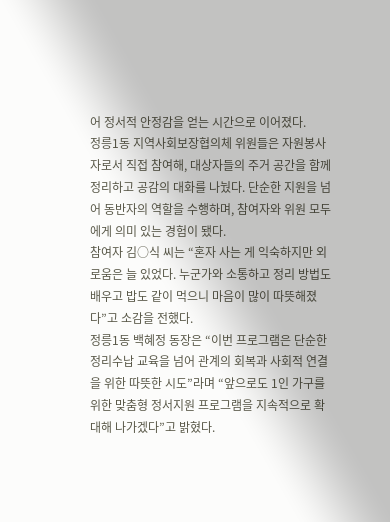어 정서적 안정감을 얻는 시간으로 이어졌다.
정릉1동 지역사회보장협의체 위원들은 자원봉사자로서 직접 참여해, 대상자들의 주거 공간을 함께 정리하고 공감의 대화를 나눴다. 단순한 지원을 넘어 동반자의 역할을 수행하며, 참여자와 위원 모두에게 의미 있는 경험이 됐다.
참여자 김○식 씨는 “혼자 사는 게 익숙하지만 외로움은 늘 있었다. 누군가와 소통하고 정리 방법도 배우고 밥도 같이 먹으니 마음이 많이 따뜻해졌다”고 소감을 전했다.
정릉1동 백혜정 동장은 “이번 프로그램은 단순한 정리수납 교육을 넘어 관계의 회복과 사회적 연결을 위한 따뜻한 시도”라며 “앞으로도 1인 가구를 위한 맞춤형 정서지원 프로그램을 지속적으로 확대해 나가겠다”고 밝혔다.